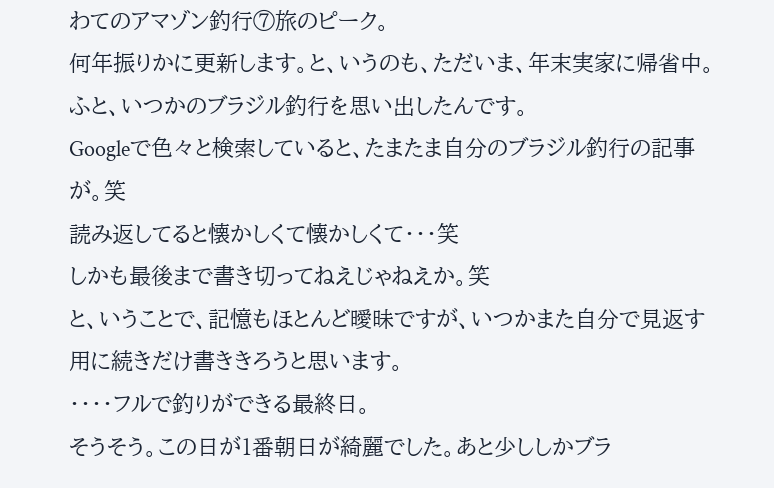わてのアマゾン釣行⑦旅のピーク。
何年振りかに更新します。と、いうのも、ただいま、年末実家に帰省中。ふと、いつかのブラジル釣行を思い出したんです。
Googleで色々と検索していると、たまたま自分のブラジル釣行の記事が。笑
読み返してると懐かしくて懐かしくて・・・笑
しかも最後まで書き切ってねえじゃねえか。笑
と、いうことで、記憶もほとんど曖昧ですが、いつかまた自分で見返す用に続きだけ書ききろうと思います。
・・・・フルで釣りができる最終日。
そうそう。この日が1番朝日が綺麗でした。あと少ししかブラ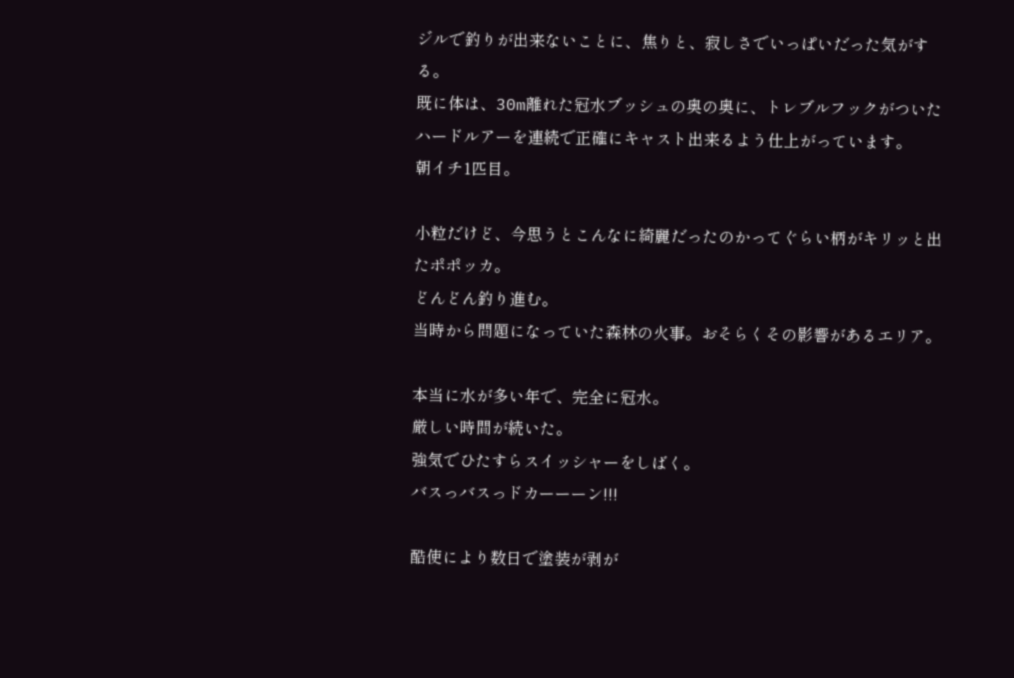ジルで釣りが出来ないことに、焦りと、寂しさでいっぱいだった気がする。
既に体は、30m離れた冠水ブッシュの奥の奥に、トレブルフックがついたハードルアーを連続で正確にキャスト出来るよう仕上がっています。
朝イチ1匹目。

小粒だけど、今思うとこんなに綺麗だったのかってぐらい柄がキリッと出たポポッカ。
どんどん釣り進む。
当時から問題になっていた森林の火事。おそらくその影響があるエリア。

本当に水が多い年で、完全に冠水。
厳しい時間が続いた。
強気でひたすらスイッシャーをしばく。
バスっバスっドカーーーン!!!

酷使により数日で塗装が剥が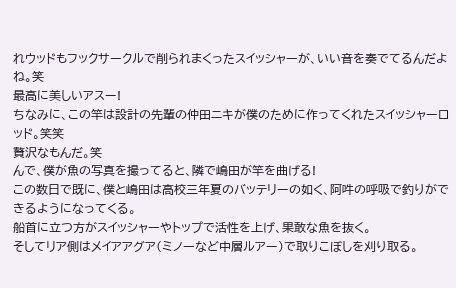れウッドもフックサークルで削られまくったスイッシャーが、いい音を奏でてるんだよね。笑
最高に美しいアスー!
ちなみに、この竿は設計の先輩の仲田ニキが僕のために作ってくれたスイッシャーロッド。笑笑
贅沢なもんだ。笑
んで、僕が魚の写真を撮ってると、隣で嶋田が竿を曲げる!
この数日で既に、僕と嶋田は高校三年夏のバッテリーの如く、阿吽の呼吸で釣りができるようになってくる。
船首に立つ方がスイッシャーやトップで活性を上げ、果敢な魚を抜く。
そしてリア側はメイアアグア(ミノーなど中層ルアー)で取りこぼしを刈り取る。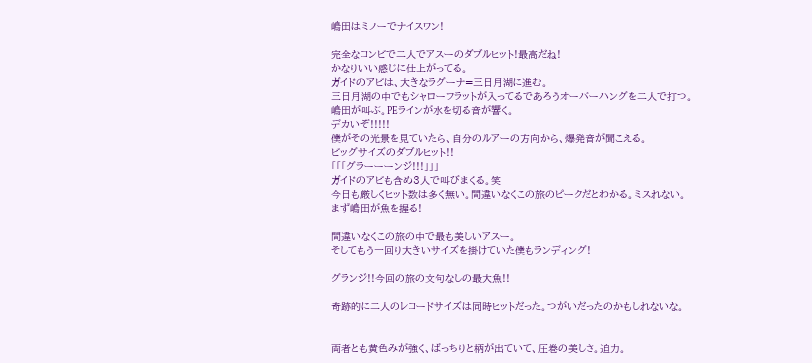嶋田はミノーでナイスワン!

完全なコンビで二人でアスーのダブルヒット!最高だね!
かなりいい感じに仕上がってる。
ガイドのアビは、大きなラグーナ=三日月湖に進む。
三日月湖の中でもシャローフラットが入ってるであろうオーバーハングを二人で打つ。
嶋田が叫ぶ。PEラインが水を切る音が響く。
デカいぞ!!!!!
僕がその光景を見ていたら、自分のルアーの方向から、爆発音が聞こえる。
ビッグサイズのダブルヒット!!
「「「グラーーーンジ!!!」」」
ガイドのアビも含め3人で叫びまくる。笑
今日も厳しくヒット数は多く無い。間違いなくこの旅のピークだとわかる。ミスれない。
まず嶋田が魚を握る!

間違いなくこの旅の中で最も美しいアスー。
そしてもう一回り大きいサイズを掛けていた僕もランディング!

グランジ!!今回の旅の文句なしの最大魚!!

奇跡的に二人のレコードサイズは同時ヒットだった。つがいだったのかもしれないな。


両者とも黄色みが強く、ばっちりと柄が出ていて、圧巻の美しさ。迫力。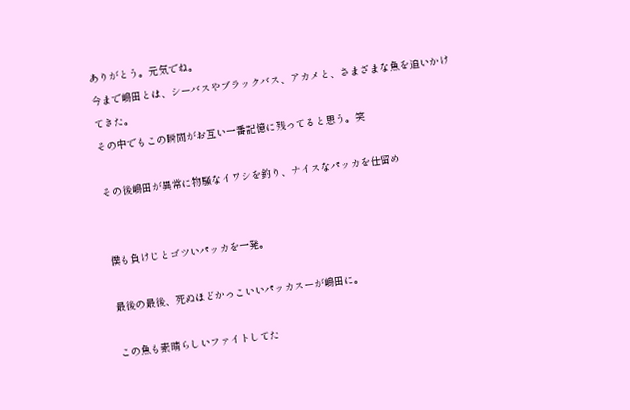ありがとう。元気でね。
今まで嶋田とは、シーバスやブラックバス、アカメと、さまざまな魚を追いかけてきた。
その中でもこの瞬間がお互い一番記憶に残ってると思う。笑

その後嶋田が異常に物騒なイワシを釣り、ナイスなパッカを仕留め


僕も負けじとゴツいパッカを一発。

最後の最後、死ぬほどかっこいいパッカスーが嶋田に。

この魚も素晴らしいファイトしてた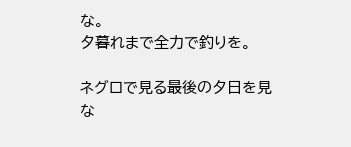な。
夕暮れまで全力で釣りを。

ネグロで見る最後の夕日を見な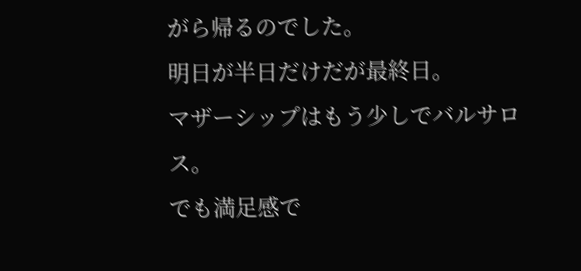がら帰るのでした。
明日が半日だけだが最終日。
マザーシップはもう少しでバルサロス。
でも満足感で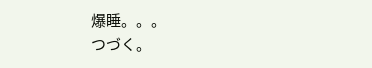爆睡。。。
つづく。